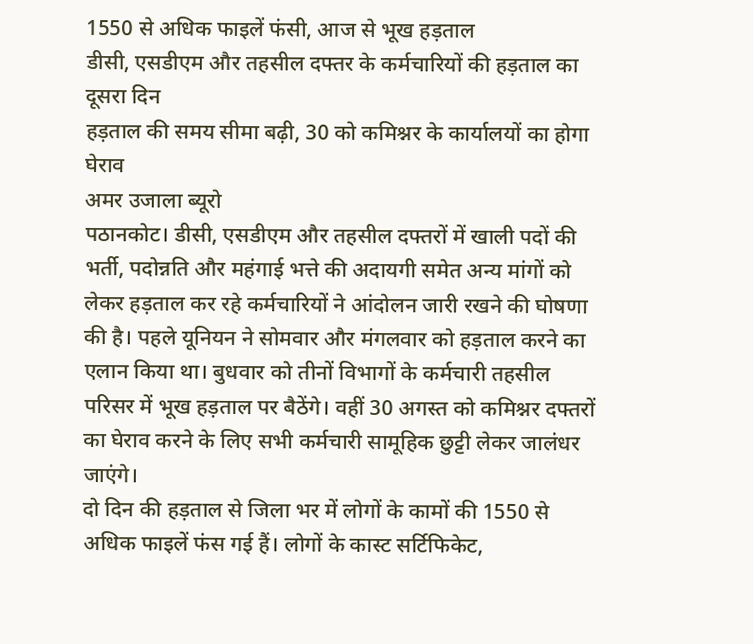1550 से अधिक फाइलें फंसी, आज से भूख हड़ताल
डीसी, एसडीएम और तहसील दफ्तर के कर्मचारियों की हड़ताल का दूसरा दिन
हड़ताल की समय सीमा बढ़ी, 30 को कमिश्नर के कार्यालयों का होगा घेराव
अमर उजाला ब्यूरो
पठानकोट। डीसी, एसडीएम और तहसील दफ्तरों में खाली पदों की भर्ती, पदोन्नति और महंगाई भत्ते की अदायगी समेत अन्य मांगों को लेकर हड़ताल कर रहे कर्मचारियों ने आंदोलन जारी रखने की घोषणा की है। पहले यूनियन ने सोमवार और मंगलवार को हड़ताल करने का एलान किया था। बुधवार को तीनों विभागों के कर्मचारी तहसील परिसर में भूख हड़ताल पर बैठेंगे। वहीं 30 अगस्त को कमिश्नर दफ्तरों का घेराव करने के लिए सभी कर्मचारी सामूहिक छुट्टी लेकर जालंधर जाएंगे।
दो दिन की हड़ताल से जिला भर में लोगों के कामों की 1550 से अधिक फाइलें फंस गई हैं। लोगों के कास्ट सर्टिफिकेट,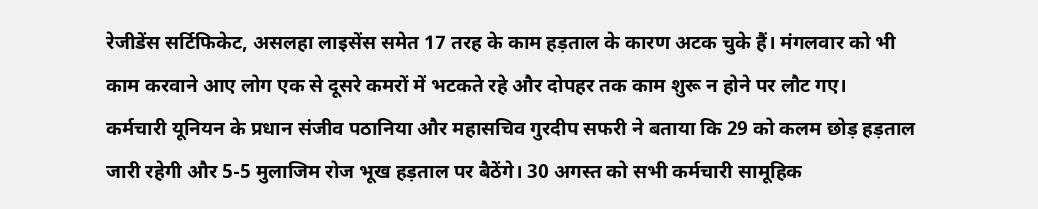रेजीडेंस सर्टिफिकेट, असलहा लाइसेंस समेत 17 तरह के काम हड़ताल के कारण अटक चुके हैं। मंगलवार को भी काम करवाने आए लोग एक से दूसरे कमरों में भटकते रहे और दोपहर तक काम शुरू न होने पर लौट गए।
कर्मचारी यूनियन के प्रधान संजीव पठानिया और महासचिव गुरदीप सफरी ने बताया कि 29 को कलम छोड़ हड़ताल जारी रहेगी और 5-5 मुलाजिम रोज भूख हड़ताल पर बैठेंगे। 30 अगस्त को सभी कर्मचारी सामूहिक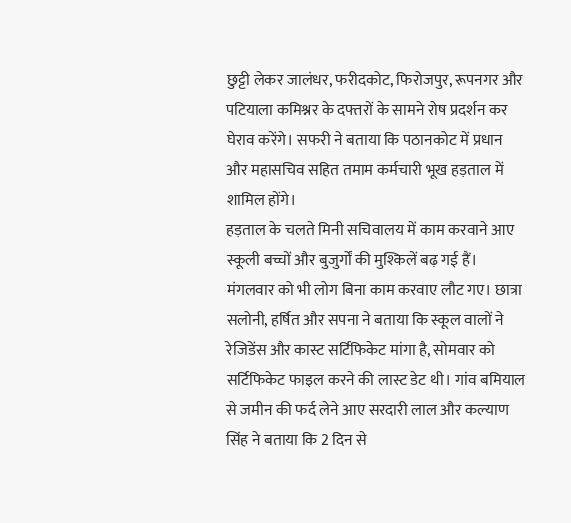छुट्टी लेकर जालंधर, फरीदकोट, फिरोजपुर, रूपनगर और पटियाला कमिश्नर के दफ्तरों के सामने रोष प्रदर्शन कर घेराव करेंगे। सफरी ने बताया कि पठानकोट में प्रधान और महासचिव सहित तमाम कर्मचारी भूख हड़ताल में शामिल होंगे।
हड़ताल के चलते मिनी सचिवालय में काम करवाने आए स्कूली बच्चों और बुजुर्गों की मुश्किलें बढ़ गई हैं। मंगलवार को भी लोग बिना काम करवाए लौट गए। छात्रा सलोनी, हर्षित और सपना ने बताया कि स्कूल वालों ने रेजिडेंस और कास्ट सर्टिफिकेट मांगा है, सोमवार को सर्टिफिकेट फाइल करने की लास्ट डेट थी। गांव बमियाल से जमीन की फर्द लेने आए सरदारी लाल और कल्याण सिंह ने बताया कि 2 दिन से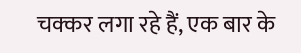चक्कर लगा रहे हैं, एक बार के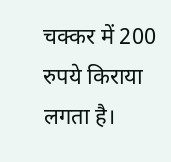चक्कर में 200 रुपये किराया लगता है।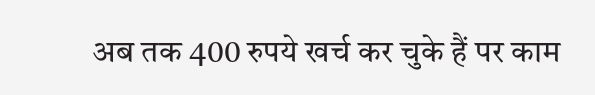अब तक 400 रुपये खर्च कर चुके हैं पर काम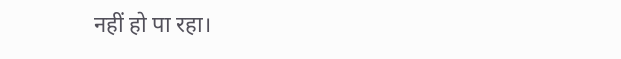नहीं हो पा रहा।